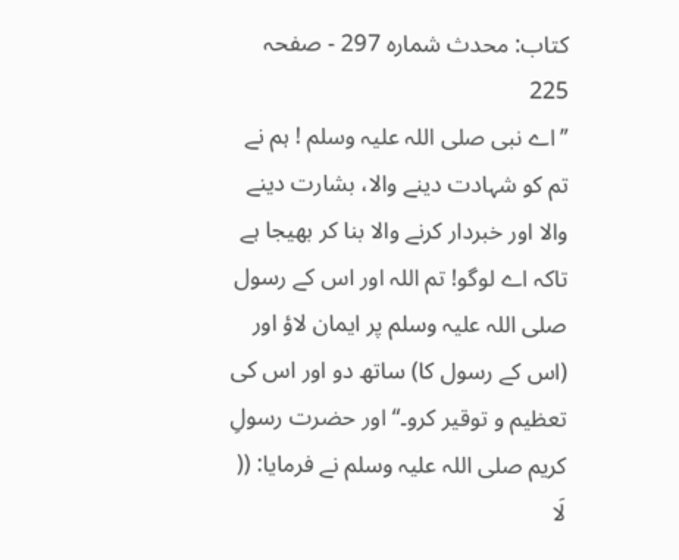کتاب: محدث شمارہ 297 - صفحہ 225
’’اے نبی صلی اللہ علیہ وسلم ! ہم نے تم کو شہادت دینے والا، بشارت دینے والا اور خبردار کرنے والا بنا کر بھیجا ہے تاکہ اے لوگو! تم اللہ اور اس کے رسول صلی اللہ علیہ وسلم پر ایمان لاؤ اور (اس کے رسول کا) ساتھ دو اور اس کی تعظیم و توقیر کرو۔‘‘ اور حضرت رسولِ کریم صلی اللہ علیہ وسلم نے فرمایا: (( لَا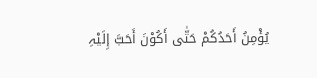یُؤْمِنُ أَحَدُکُمْ حَتّٰی أَکُوْنَ أَحَبَّ إِلَیْہِ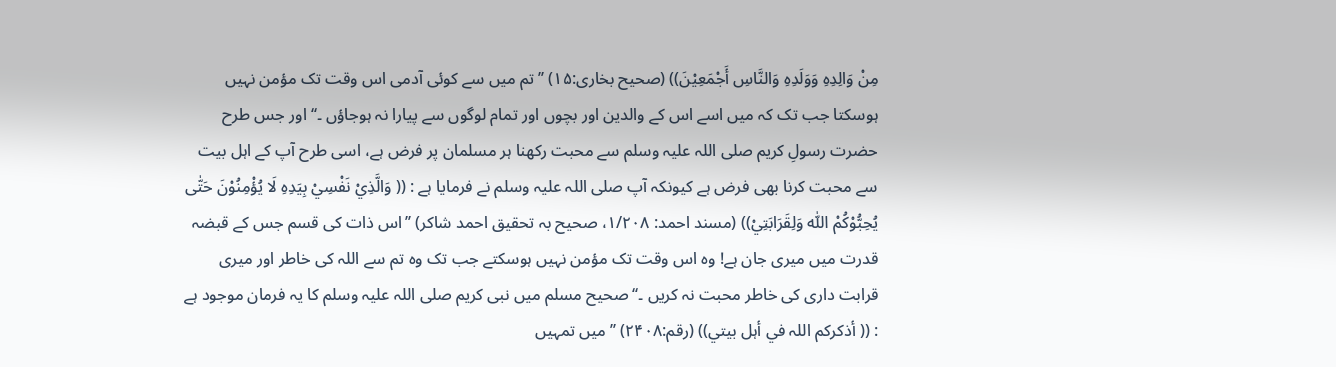مِنْ وَالِدِہِ وَوَلَدِہِ وَالنَّاسِ أَجْمَعِیْنَ)) (صحیح بخاری:۱۵) ’’ تم میں سے کوئی آدمی اس وقت تک مؤمن نہیں ہوسکتا جب تک کہ میں اسے اس کے والدین اور بچوں اور تمام لوگوں سے پیارا نہ ہوجاؤں ۔‘‘ اور جس طرح حضرت رسولِ کریم صلی اللہ علیہ وسلم سے محبت رکھنا ہر مسلمان پر فرض ہے، اسی طرح آپ کے اہل بیت سے محبت کرنا بھی فرض ہے کیونکہ آپ صلی اللہ علیہ وسلم نے فرمایا ہے : (( وَالَّذِيْ نَفْسِيْ بِیَدِہِ لَا یُؤْمِنُوْنَ حَتّٰی یُحِبُّوْکُمْ اللّٰه وَلِقَرَابَتِيْ)) (مسند احمد: ۱/۲۰۸، صحیح بہ تحقیق احمد شاکر) ’’اس ذات کی قسم جس کے قبضہ قدرت میں میری جان ہے! وہ اس وقت تک مؤمن نہیں ہوسکتے جب تک وہ تم سے اللہ کی خاطر اور میری قرابت داری کی خاطر محبت نہ کریں ۔‘‘ صحیح مسلم میں نبی کریم صلی اللہ علیہ وسلم کا یہ فرمان موجود ہے : (( أذکرکم اللہ في أہل بیتي)) (رقم:۲۴۰۸) ’’میں تمہیں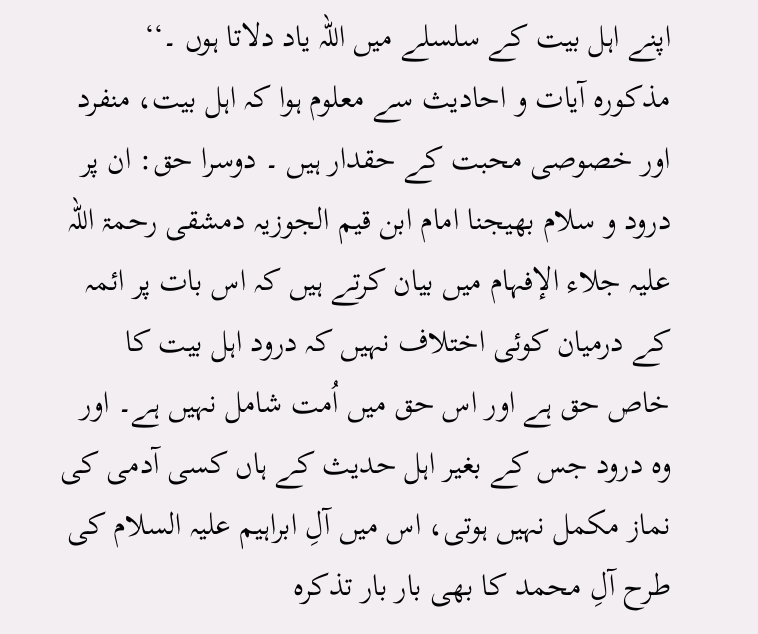اپنے اہل بیت کے سلسلے میں اللہ یاد دلاتا ہوں ۔‘‘ مذکورہ آیات و احادیث سے معلوم ہوا کہ اہل بیت، منفرد اور خصوصی محبت کے حقدار ہیں ۔ دوسرا حق: ان پر درود و سلام بھیجنا امام ابن قیم الجوزیہ دمشقی رحمۃ اللہ علیہ جلاء الإفہام میں بیان کرتے ہیں کہ اس بات پر ائمہ کے درمیان کوئی اختلاف نہیں کہ درود اہل بیت کا خاص حق ہے اور اس حق میں اُمت شامل نہیں ہے۔ اور وہ درود جس کے بغیر اہل حدیث کے ہاں کسی آدمی کی نماز مکمل نہیں ہوتی، اس میں آلِ ابراہیم علیہ السلام کی طرح آلِ محمد کا بھی بار بار تذکرہ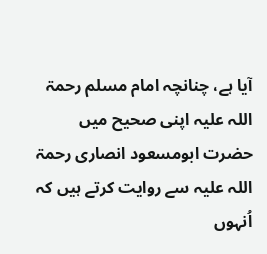آیا ہے، چنانچہ امام مسلم رحمۃ اللہ علیہ اپنی صحیح میں حضرت ابومسعود انصاری رحمۃ اللہ علیہ سے روایت کرتے ہیں کہ اُنہوں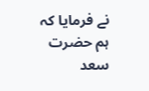نے فرمایا کہ ہم حضرت سعد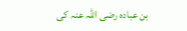بن عبادہ رضی اللہ عنہ کی